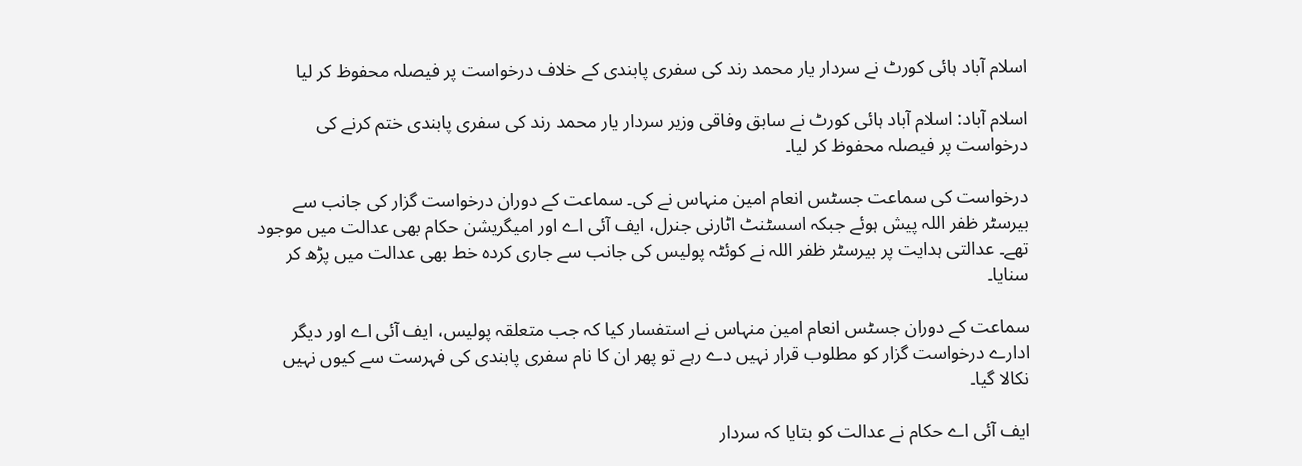اسلام آباد ہائی کورٹ نے سردار یار محمد رند کی سفری پابندی کے خلاف درخواست پر فیصلہ محفوظ کر لیا

اسلام آباد: اسلام آباد ہائی کورٹ نے سابق وفاقی وزیر سردار یار محمد رند کی سفری پابندی ختم کرنے کی درخواست پر فیصلہ محفوظ کر لیا۔

درخواست کی سماعت جسٹس انعام امین منہاس نے کی۔ سماعت کے دوران درخواست گزار کی جانب سے بیرسٹر ظفر اللہ پیش ہوئے جبکہ اسسٹنٹ اٹارنی جنرل، ایف آئی اے اور امیگریشن حکام بھی عدالت میں موجود تھے۔ عدالتی ہدایت پر بیرسٹر ظفر اللہ نے کوئٹہ پولیس کی جانب سے جاری کردہ خط بھی عدالت میں پڑھ کر سنایا۔

سماعت کے دوران جسٹس انعام امین منہاس نے استفسار کیا کہ جب متعلقہ پولیس، ایف آئی اے اور دیگر ادارے درخواست گزار کو مطلوب قرار نہیں دے رہے تو پھر ان کا نام سفری پابندی کی فہرست سے کیوں نہیں نکالا گیا۔

ایف آئی اے حکام نے عدالت کو بتایا کہ سردار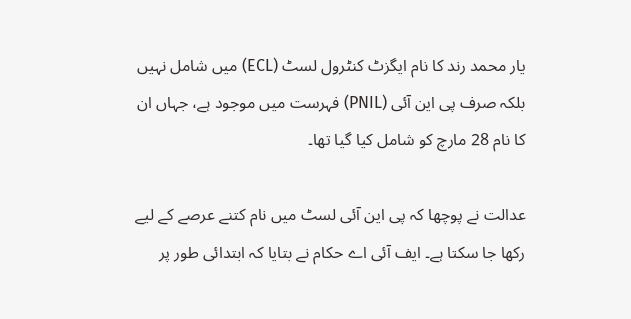یار محمد رند کا نام ایگزٹ کنٹرول لسٹ (ECL) میں شامل نہیں بلکہ صرف پی این آئی (PNIL) فہرست میں موجود ہے، جہاں ان کا نام 28 مارچ کو شامل کیا گیا تھا۔

عدالت نے پوچھا کہ پی این آئی لسٹ میں نام کتنے عرصے کے لیے رکھا جا سکتا ہے۔ ایف آئی اے حکام نے بتایا کہ ابتدائی طور پر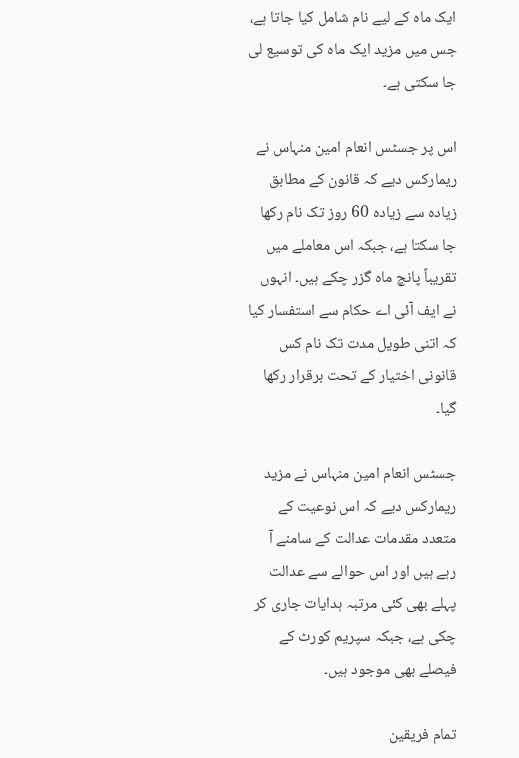ایک ماہ کے لیے نام شامل کیا جاتا ہے، جس میں مزید ایک ماہ کی توسیع لی جا سکتی ہے۔

اس پر جسٹس انعام امین منہاس نے ریمارکس دیے کہ قانون کے مطابق زیادہ سے زیادہ 60 روز تک نام رکھا جا سکتا ہے، جبکہ اس معاملے میں تقریباً پانچ ماہ گزر چکے ہیں۔ انہوں نے ایف آئی اے حکام سے استفسار کیا کہ اتنی طویل مدت تک نام کس قانونی اختیار کے تحت برقرار رکھا گیا۔

جسٹس انعام امین منہاس نے مزید ریمارکس دیے کہ اس نوعیت کے متعدد مقدمات عدالت کے سامنے آ رہے ہیں اور اس حوالے سے عدالت پہلے بھی کئی مرتبہ ہدایات جاری کر چکی ہے، جبکہ سپریم کورٹ کے فیصلے بھی موجود ہیں۔

تمام فریقین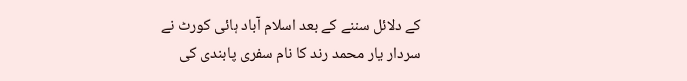کے دلائل سننے کے بعد اسلام آباد ہائی کورٹ نے سردار یار محمد رند کا نام سفری پابندی کی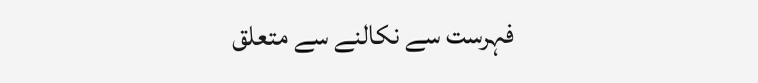فہرست سے نکالنے سے متعلق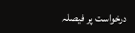درخواست پر فیصلہ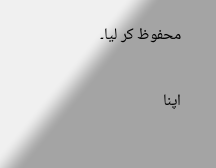محفوظ کر لیا۔

اپنا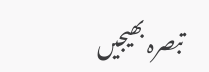تبصرہ بھیجیں